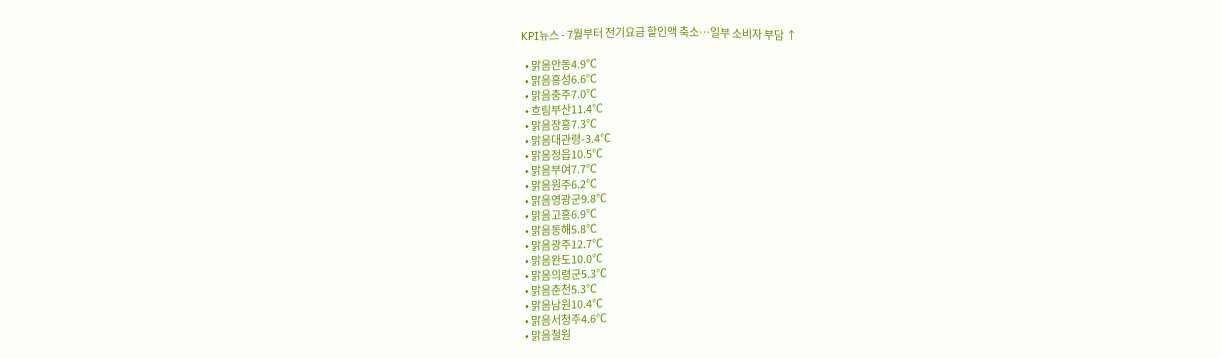KPI뉴스 - 7월부터 전기요금 할인액 축소…일부 소비자 부담 ↑

  • 맑음안동4.9℃
  • 맑음홍성6.6℃
  • 맑음충주7.0℃
  • 흐림부산11.4℃
  • 맑음장흥7.3℃
  • 맑음대관령-3.4℃
  • 맑음정읍10.5℃
  • 맑음부여7.7℃
  • 맑음원주6.2℃
  • 맑음영광군9.8℃
  • 맑음고흥6.9℃
  • 맑음동해5.8℃
  • 맑음광주12.7℃
  • 맑음완도10.0℃
  • 맑음의령군5.3℃
  • 맑음춘천5.3℃
  • 맑음남원10.4℃
  • 맑음서청주4.6℃
  • 맑음철원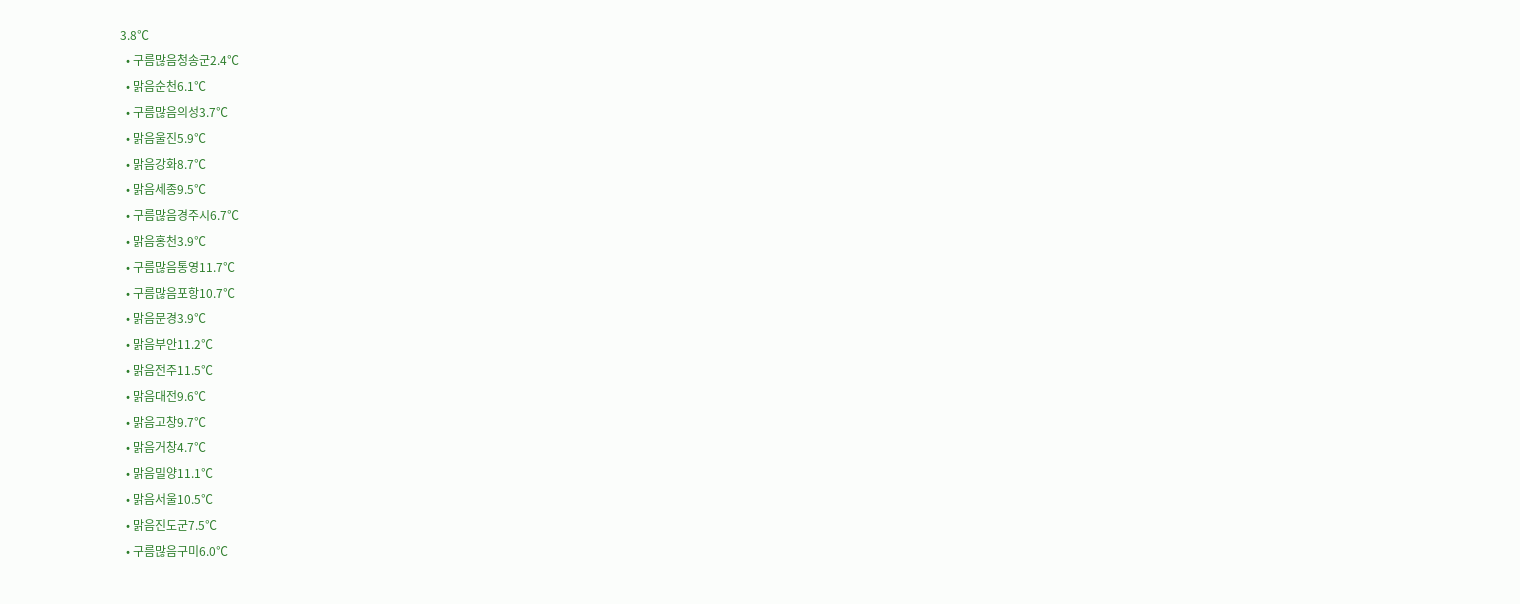3.8℃
  • 구름많음청송군2.4℃
  • 맑음순천6.1℃
  • 구름많음의성3.7℃
  • 맑음울진5.9℃
  • 맑음강화8.7℃
  • 맑음세종9.5℃
  • 구름많음경주시6.7℃
  • 맑음홍천3.9℃
  • 구름많음통영11.7℃
  • 구름많음포항10.7℃
  • 맑음문경3.9℃
  • 맑음부안11.2℃
  • 맑음전주11.5℃
  • 맑음대전9.6℃
  • 맑음고창9.7℃
  • 맑음거창4.7℃
  • 맑음밀양11.1℃
  • 맑음서울10.5℃
  • 맑음진도군7.5℃
  • 구름많음구미6.0℃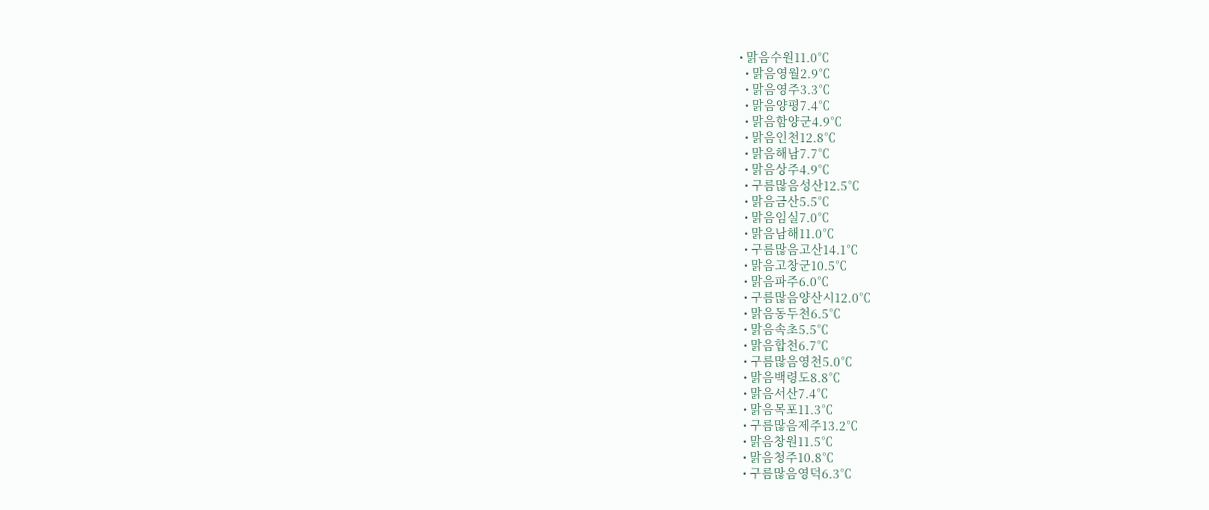• 맑음수원11.0℃
  • 맑음영월2.9℃
  • 맑음영주3.3℃
  • 맑음양평7.4℃
  • 맑음함양군4.9℃
  • 맑음인천12.8℃
  • 맑음해남7.7℃
  • 맑음상주4.9℃
  • 구름많음성산12.5℃
  • 맑음금산5.5℃
  • 맑음임실7.0℃
  • 맑음남해11.0℃
  • 구름많음고산14.1℃
  • 맑음고창군10.5℃
  • 맑음파주6.0℃
  • 구름많음양산시12.0℃
  • 맑음동두천6.5℃
  • 맑음속초5.5℃
  • 맑음합천6.7℃
  • 구름많음영천5.0℃
  • 맑음백령도8.8℃
  • 맑음서산7.4℃
  • 맑음목포11.3℃
  • 구름많음제주13.2℃
  • 맑음창원11.5℃
  • 맑음청주10.8℃
  • 구름많음영덕6.3℃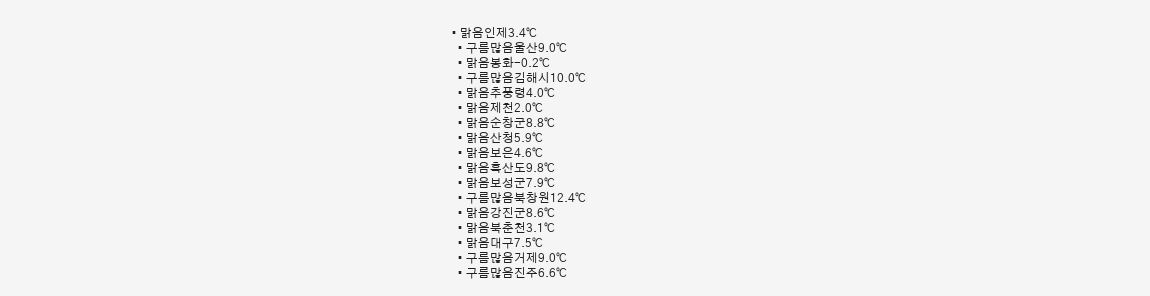• 맑음인제3.4℃
  • 구름많음울산9.0℃
  • 맑음봉화-0.2℃
  • 구름많음김해시10.0℃
  • 맑음추풍령4.0℃
  • 맑음제천2.0℃
  • 맑음순창군8.8℃
  • 맑음산청5.9℃
  • 맑음보은4.6℃
  • 맑음흑산도9.8℃
  • 맑음보성군7.9℃
  • 구름많음북창원12.4℃
  • 맑음강진군8.6℃
  • 맑음북춘천3.1℃
  • 맑음대구7.5℃
  • 구름많음거제9.0℃
  • 구름많음진주6.6℃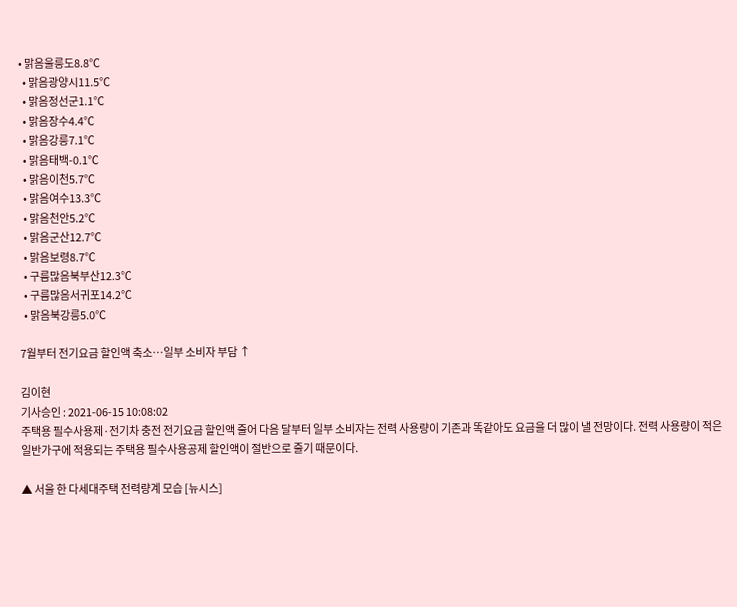• 맑음울릉도8.8℃
  • 맑음광양시11.5℃
  • 맑음정선군1.1℃
  • 맑음장수4.4℃
  • 맑음강릉7.1℃
  • 맑음태백-0.1℃
  • 맑음이천5.7℃
  • 맑음여수13.3℃
  • 맑음천안5.2℃
  • 맑음군산12.7℃
  • 맑음보령8.7℃
  • 구름많음북부산12.3℃
  • 구름많음서귀포14.2℃
  • 맑음북강릉5.0℃

7월부터 전기요금 할인액 축소…일부 소비자 부담 ↑

김이현
기사승인 : 2021-06-15 10:08:02
주택용 필수사용제·전기차 충전 전기요금 할인액 줄어 다음 달부터 일부 소비자는 전력 사용량이 기존과 똑같아도 요금을 더 많이 낼 전망이다. 전력 사용량이 적은 일반가구에 적용되는 주택용 필수사용공제 할인액이 절반으로 줄기 때문이다.

▲ 서울 한 다세대주택 전력량계 모습 [뉴시스]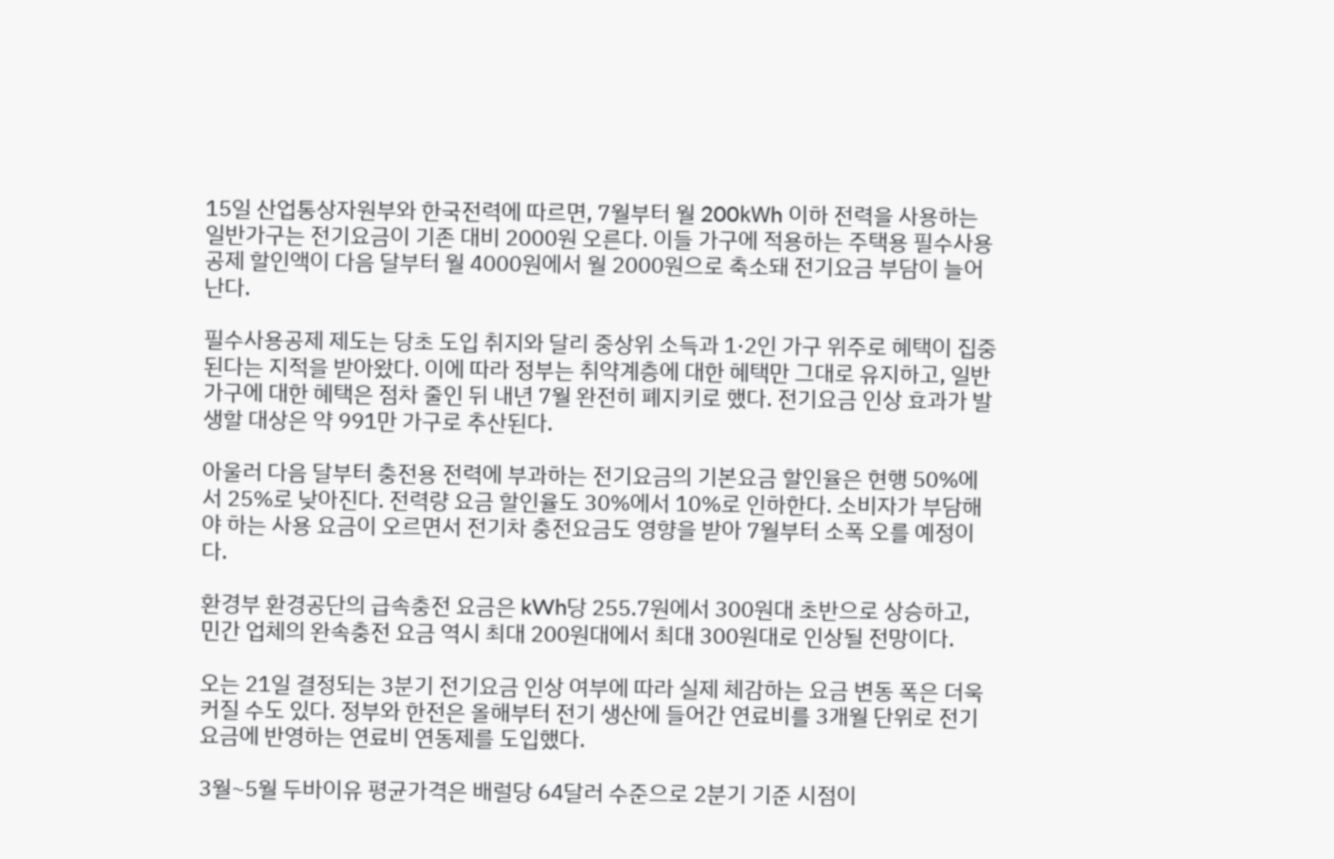15일 산업통상자원부와 한국전력에 따르면, 7월부터 월 200㎾h 이하 전력을 사용하는 일반가구는 전기요금이 기존 대비 2000원 오른다. 이들 가구에 적용하는 주택용 필수사용공제 할인액이 다음 달부터 월 4000원에서 월 2000원으로 축소돼 전기요금 부담이 늘어난다.

필수사용공제 제도는 당초 도입 취지와 달리 중상위 소득과 1·2인 가구 위주로 혜택이 집중된다는 지적을 받아왔다. 이에 따라 정부는 취약계층에 대한 혜택만 그대로 유지하고, 일반가구에 대한 혜택은 점차 줄인 뒤 내년 7월 완전히 폐지키로 했다. 전기요금 인상 효과가 발생할 대상은 약 991만 가구로 추산된다.

아울러 다음 달부터 충전용 전력에 부과하는 전기요금의 기본요금 할인율은 현행 50%에서 25%로 낮아진다. 전력량 요금 할인율도 30%에서 10%로 인하한다. 소비자가 부담해야 하는 사용 요금이 오르면서 전기차 충전요금도 영향을 받아 7월부터 소폭 오를 예정이다.

환경부 환경공단의 급속충전 요금은 kWh당 255.7원에서 300원대 초반으로 상승하고, 민간 업체의 완속충전 요금 역시 최대 200원대에서 최대 300원대로 인상될 전망이다.

오는 21일 결정되는 3분기 전기요금 인상 여부에 따라 실제 체감하는 요금 변동 폭은 더욱 커질 수도 있다. 정부와 한전은 올해부터 전기 생산에 들어간 연료비를 3개월 단위로 전기요금에 반영하는 연료비 연동제를 도입했다.

3월~5월 두바이유 평균가격은 배럴당 64달러 수준으로 2분기 기준 시점이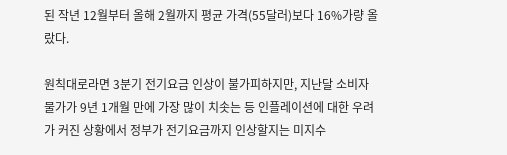된 작년 12월부터 올해 2월까지 평균 가격(55달러)보다 16%가량 올랐다.

원칙대로라면 3분기 전기요금 인상이 불가피하지만, 지난달 소비자물가가 9년 1개월 만에 가장 많이 치솟는 등 인플레이션에 대한 우려가 커진 상황에서 정부가 전기요금까지 인상할지는 미지수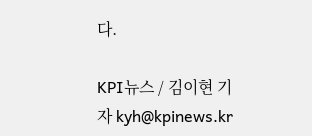다.

KPI뉴스 / 김이현 기자 kyh@kpinews.kr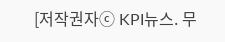[저작권자ⓒ KPI뉴스. 무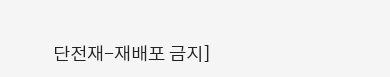단전재-재배포 금지]